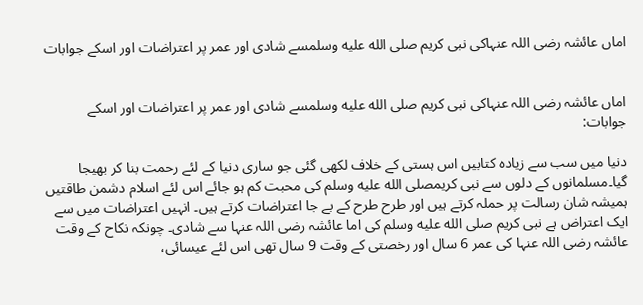اماں عائشہ رضی اللہ عنہاکی نبی کریم صلى الله عليه وسلمسے شادی اور عمر پر اعتراضات اور اسکے جوابات


اماں عائشہ رضی اللہ عنہاکی نبی کریم صلى الله عليه وسلمسے شادی اور عمر پر اعتراضات اور اسکے جوابات:

دنیا میں سب سے زیادہ کتابیں اس ہستی کے خلاف لکھی گئی جو ساری دنیا کے لئے رحمت بنا کر بھیجا گیا۔مسلمانوں کے دلوں سے نبی کریمصلى الله عليه وسلم کی محبت کم ہو جائے اس لئے اسلام دشمن طاقتیں ہمیشہ شان رسالت پر حملہ کرتے ہیں اور طرح طرح کے بے جا اعتراضات کرتے ہیں۔ انہیں اعتراضات میں سے ایک اعتراض ہے نبی کریم صلى الله عليه وسلم کی اما عائشہ رضی اللہ عنہا سے شادی۔ چونکہ نکاح کے وقت عائشہ رضی اللہ عنہا کی عمر 6 سال اور رخصتی کے وقت 9 سال تھی اس لئے عیسائی،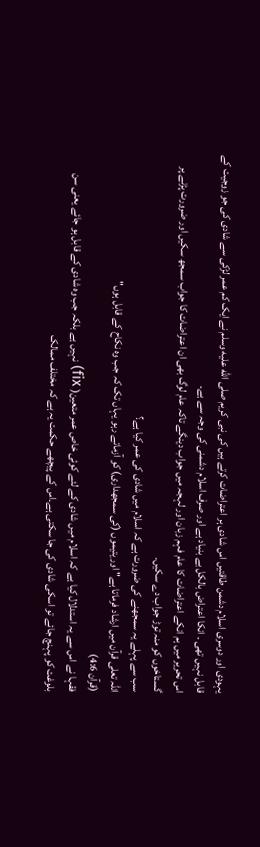یہودی اور دوسری اسلام دشمن طاقتیں اس شادی ہر اعتراضات کرتے ہیں کی نبی کریم صلى الله عليه وسلم نے ایک کم عمر لڑکی سے شادی کی جو زوجیت کے قابل نہیں تھی ۔ انکا اعتراض بالکل بے بنیاد ہے اور صرف اسلام دشمنی کی وجہ سے ہے۔
اس تحریر میں ہم انکے اعتراضات کا عام فہم زبان اور لہجہ میں جواب دینگے تاکہ عام لوگ بھی ان اعتراضات کا جواب سمجھ سکیں اور ضرورت پڑنے پر گستاخوں کو منہ توڑ جواب دے سکیں۔
سب سے پہلے یہ سمجھنے کی ضرورت ہے کہ اسلام میں شادی کی عمر کیا ہے؟
اللہ تعلی قرآن میں ارشاد فرماتا ہے" اور یتیموں (کی سمجھداری) کو آزماتے رہو یہاں تک کہ جب وہ نکاح کے قابل ہوں"
(قرآن 4:6)
فقہا نے اس سے یہ استدلال کیا ہے کہ اسلام میں شادی کے لئے کوئی خاص عمر متعین( fix) نہیں ہے بلکہ جب وہ شادی کے قابل ہو جائے یعنی سن بلوغت کو پہنچ جائے تو اسکی شادی کی جا سکتی ہے۔اس کے پیچھے حکمت یہ ہے کہ مختلف ممالک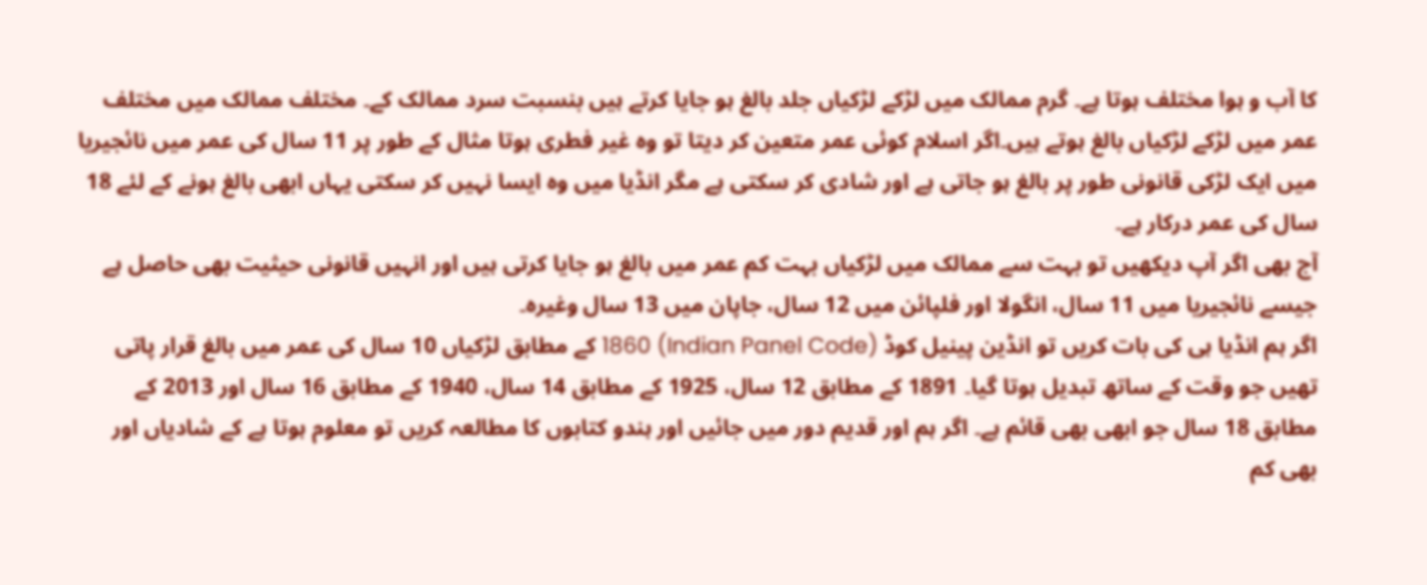کا آب و ہوا مختلف ہوتا ہے۔ گرم ممالک میں لڑکے لڑکیاں جلد بالغ ہو جایا کرتے ہیں بنسبت سرد ممالک کے۔ مختلف ممالک میں مختلف عمر میں لڑکے لڑکیاں بالغ ہوتے ہیں۔اگر اسلام کوئی عمر متعین کر دیتا تو وہ غیر فطری ہوتا مثال کے طور پر 11 سال کی عمر میں نائجیریا میں ایک لڑکی قانونی طور پر بالغ ہو جاتی ہے اور شادی کر سکتی ہے مگر انڈیا میں وہ ایسا نہیں کر سکتی یہاں ابھی بالغ ہونے کے لئے 18 سال کی عمر درکار ہے۔
آج بھی اگر آپ دیکھیں تو بہت سے ممالک میں لڑکیاں بہت کم عمر میں بالغ ہو جایا کرتی ہیں اور انہیں قانونی حیثیت بھی حاصل ہے جیسے نائجیریا میں 11 سال، انگولا اور فلپائن میں 12 سال، جاپان میں 13 سال وغیرہ۔
اگر ہم انڈیا ہی کی بات کریں تو انڈین پینیل کوڈ (Indian Panel Code) 1860 کے مطابق لڑکیاں 10 سال کی عمر میں بالغ قرار پاتی تھیں جو وقت کے ساتھ تبدیل ہوتا گیا۔ 1891 کے مطابق 12 سال، 1925 کے مطابق 14 سال، 1940 کے مطابق 16 سال اور 2013 کے مطابق 18 سال جو ابھی بھی قائم ہے۔ اگر ہم اور قدیم دور میں جائیں اور ہندو کتابوں کا مطالعہ کریں تو معلوم ہوتا ہے کے شادیاں اور بھی کم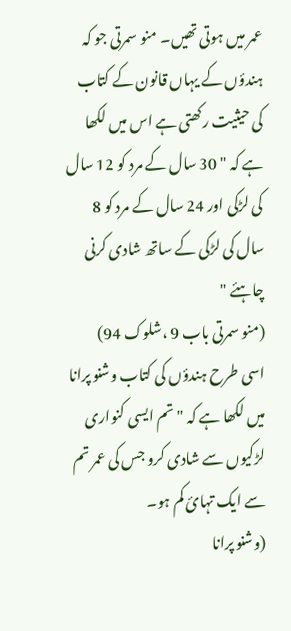عمر میں ہوتی تھیں۔ منو سمرتی جو کہ ہندؤں کے یہاں قانون کے کتاب کی حیثیت رکھتی ہے اس میں لکھا ہے کہ " 30 سال کے مرد کو 12 سال کی لڑکی اور 24 سال کے مرد کو 8 سال کی لڑکی کے ساتھ شادی کرنی چاہئے "
(منو سمرتی باب 9 ،شلوک 94)
اسی طرح ہندؤں کی کتاب وشنو پرانا میں لکھا ہے کہ "تم ایسی کنواری لڑکیوں سے شادی کرو جس کی عمر تم سے ایک تہائ کم ہو۔
(وشنو پرانا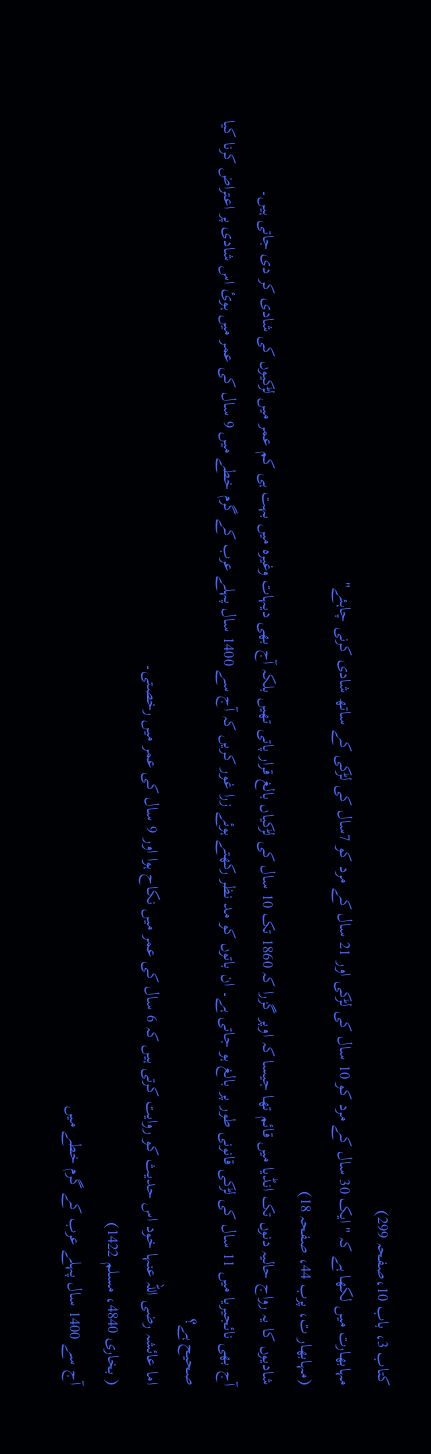کتاب 3، باب 10،صفحہ 299)
مہابھارت میں لکھا ہے کہ "ایک 30 سال کے مرد کو 10 سال کی لڑکی اور 21 سال کے مرد کو 7سال کی لڑکی کے ساتھ شادی کرنی چاہئے"
(مہابھار ت، پرب 44، صفحہ 18)
شادیوں کا یہ رواج حالیہ دنوں تک انڈیا میں قائم تھا جیسا کہ اوپر گزرا کہ 1860 تک 10 سال کی لڑکیاں بالغ قرار پاتی تھیں بلکہ آج بھی دیہات وغیرہ میں بہت ہی کم عمر میں لڑکیوں کی شادی کر دی جاتی ہیں۔
آج بھی نائجیریا میں 11 سال کی لڑکی قانونی طور پر بالغ ہو جاتی ہے۔ ان باتوں کو مد نظر رکھتے ہوئے زرا غور کریں کہ آج سے 1400 سال پہلے عرب کے گرم خطے میں 9 سال کی عمر میں ہوئ اس شادی پر اعتراض کرنا کیا صحیح ہے؟
اما عائشہ رضی اللہ عنہا خود اس حدیث کو روایت کرتی ہیں کہ 6 سال کی عمر میں نکاح ہوا اور 9 سال کی عمر میں رخصتی۔
( بخاری 4840، مسلم 1422)
آج سے 1400 سال پہلے عرب کے گرم خطے میں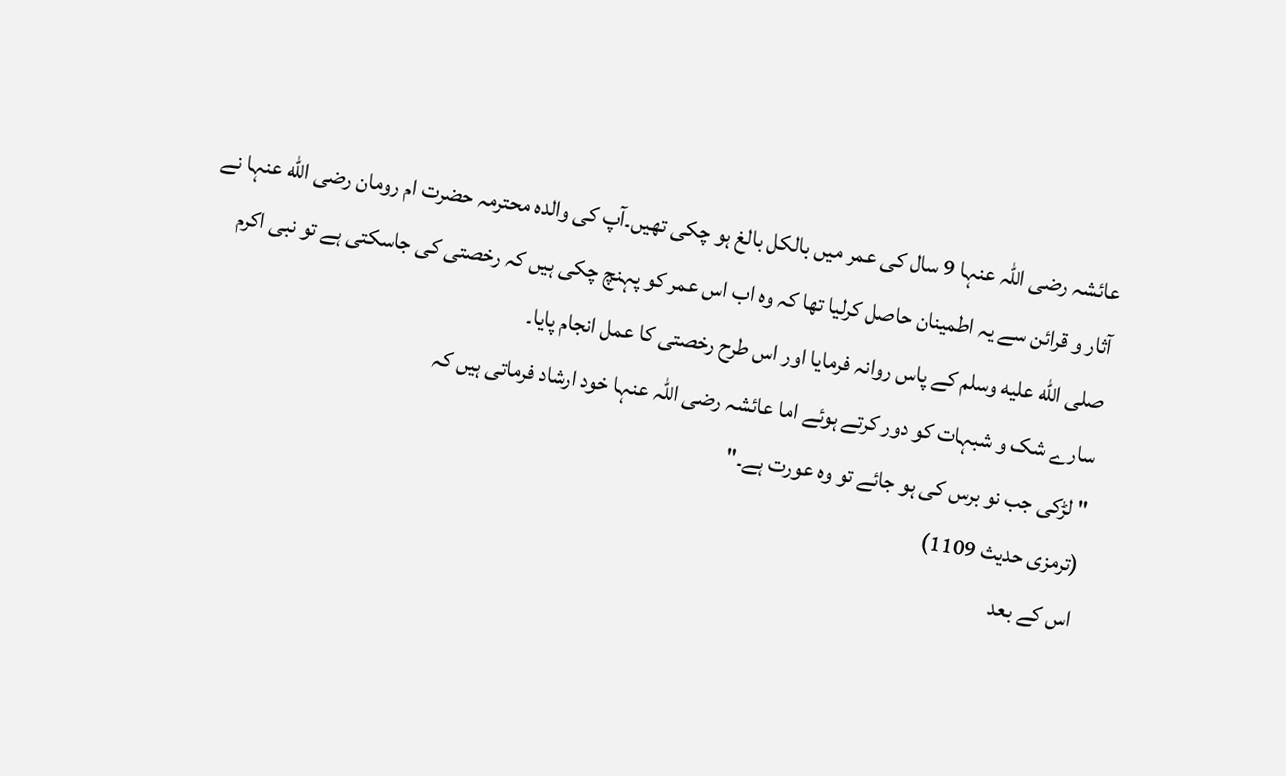عائشہ رضی اللہ عنہا 9 سال کی عمر میں بالکل بالغ ہو چکی تھیں۔آپ کی والدہ محترمہ حضرت ام رومان رضی الله عنہا نے آثار و قرائن سے یہ اطمینان حاصل کرلیا تھا کہ وہ اب اس عمر کو پہنچ چکی ہیں کہ رخصتی کی جاسکتی ہے تو نبی اکرم صلى الله علیه وسلم کے پاس روانہ فرمایا اور اس طرح رخصتی کا عمل انجام پایا۔
سارے شک و شبہات کو دور کرتے ہوئے اما عائشہ رضی اللہ عنہا خود ارشاد فرماتی ہیں کہ
" لڑکی جب نو برس کی ہو جائے تو وہ عورت ہے۔"
(ترمزی حدیث 1109)
اس کے بعد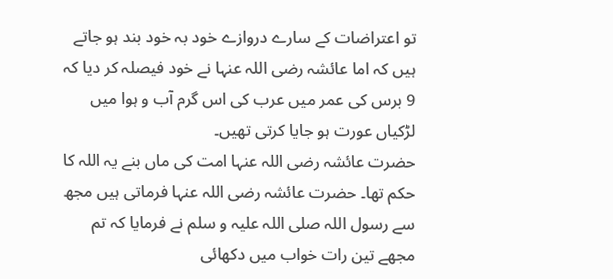تو اعتراضات کے سارے دروازے خود بہ خود بند ہو جاتے ہیں کہ اما عائشہ رضی اللہ عنہا نے خود فیصلہ کر دیا کہ 9 برس کی عمر میں عرب کی اس گرم آب و ہوا میں لڑکیاں عورت ہو جایا کرتی تھیں۔
حضرت عائشہ رضی اللہ عنہا امت کی ماں بنے یہ اللہ کا حکم تھا۔ حضرت عائشہ رضی اللہ عنہا فرماتی ہیں مجھ سے رسول اللہ صلی اللہ علیہ و سلم نے فرمایا کہ تم مجھے تین رات خواب میں دکھائی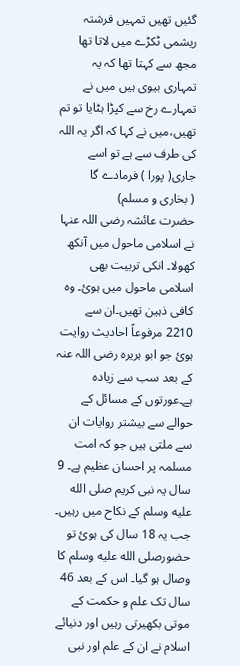گئیں تھیں تمہیں فرشتہ ریشمی ٹکڑے میں لاتا تھا مجھ سے کہتا تھا کہ یہ تمہاری بیوی ہیں میں نے تمہارے رخ سے کپڑا ہٹایا تو تم تھیں،میں نے کہا کہ اگر یہ اللہ کی طرف سے ہے تو اسے جاری( پورا ) فرمادے گا
( بخاری و مسلم)
حضرت عائشہ رضی اللہ عنہا نے اسلامی ماحول میں آنکھ کھولا۔ انکی تربیت بھی اسلامی ماحول میں ہوئ۔ وہ کافی ذہین تھیں۔ان سے 2210 مرفوعاً احادیث روایت ہوئ جو ابو ہریرە رضی اللہ عنہ کے بعد سب سے زیادہ ہے۔عورتوں کے مسائل کے حوالے سے بیشتر روایات ان سے ملتی ہیں جو کہ امت مسلمہ پر احسان عظیم ہے۔ 9 سال یہ نبی کریم صلى الله عليه وسلم کے نکاح میں رہیں۔ جب یہ 18 سال کی ہوئ تو حضورصلى الله عليه وسلم کا وصال ہو گیا۔ اس کے بعد 46 سال تک علم و حکمت کے موتی بکھیرتی رہیں اور دنیائے اسلام نے ان کے علم اور نبی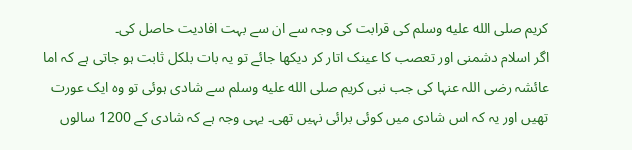کریم صلى الله عليه وسلم کی قرابت کی وجہ سے ان سے بہت افادیت حاصل کی۔
اگر اسلام دشمنی اور تعصب کا عینک اتار کر دیکھا جائے تو یہ بات بلکل ثابت ہو جاتی ہے کہ اما عائشہ رضی اللہ عنہا کی جب نبی کریم صلى الله عليه وسلم سے شادی ہوئی تو وہ ایک عورت تھیں اور یہ کہ اس شادی میں کوئی برائی نہیں تھی۔ یہی وجہ ہے کہ شادی کے 1200 سالوں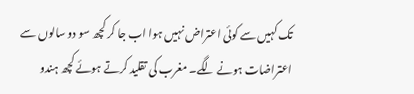تک کہیں سے کوئی اعتراض نہیں ہوا اب جا کر کچھ سو دو سالوں سے اعتراضات ہونے لگے۔ مغرب کی تقلید کرتے ہوئے کچھ ہندو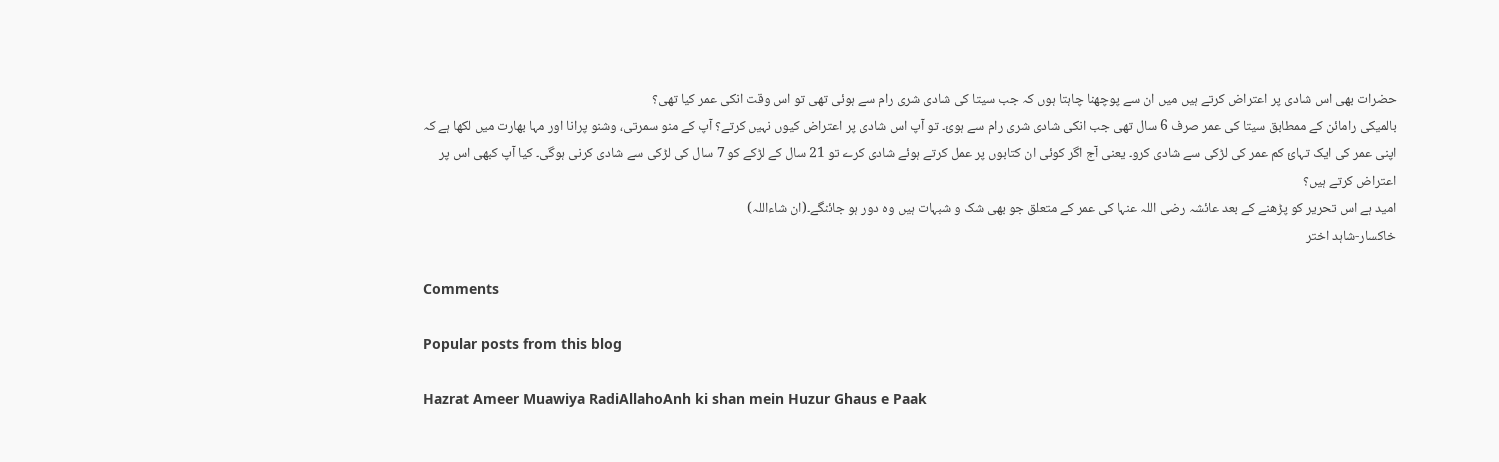حضرات بھی اس شادی پر اعتراض کرتے ہیں میں ان سے پوچھنا چاہتا ہوں کہ جب سیتا کی شادی شری رام سے ہوئی تھی تو اس وقت انکی عمر کیا تھی؟
بالمیکی رامائن کے ممطابق سیتا کی عمر صرف 6 سال تھی جب انکی شادی شری رام سے ہوئ۔ تو آپ اس شادی پر اعتراض کیوں نہیں کرتے؟ آپ کے منو سمرتی، وشنو پرانا اور مہا بھارت میں لکھا ہے کہ اپنی عمر کی ایک تہائ کم عمر کی لڑکی سے شادی کرو۔ یعنی آج اگر کوئی ان کتابوں پر عمل کرتے ہوئے شادی کرے تو 21 سال کے لڑکے کو 7 سال کی لڑکی سے شادی کرنی ہوگی۔ کیا آپ کبھی اس پر اعتراض کرتے ہیں؟
امید ہے اس تحریر کو پڑھنے کے بعد عائشہ رضی اللہ عنہا کی عمر کے متعلق جو بھی شک و شبہات ہیں وہ دور ہو جائنگے۔(ان شاءاللہ)
خاکسار-شاہد اختر

Comments

Popular posts from this blog

Hazrat Ameer Muawiya RadiAllahoAnh ki shan mein Huzur Ghaus e Paak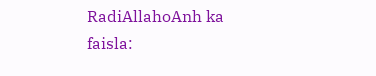RadiAllahoAnh ka faisla: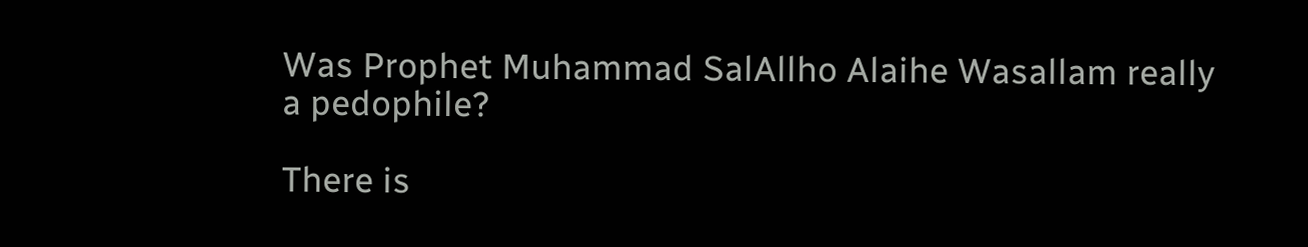Was Prophet Muhammad SalAllho Alaihe Wasallam really a pedophile?

There is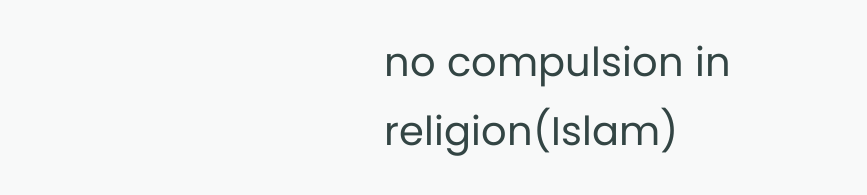no compulsion in religion(Islam)